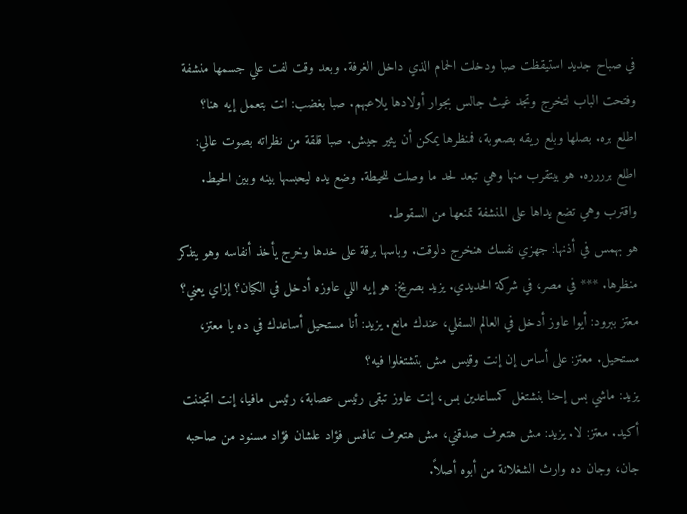في صباح جديد استيقظت صبا ودخلت الحمام الذي داخل الغرفة. وبعد وقت لفت علي جسمها منشفة وفتحت الباب لتخرج وتجد غيث جالس بجوار أولادها يلاعبهم. صبا بغضب: انت بتعمل إيه هنا؟ اطلع بره. بصلها وبلع ريقه بصعوبة، فمنظرها يمكن أن يثير جيش. صبا قلقة من نظراته بصوت عالي: اطلع برررره. هو بيتقرب منها وهي تبعد لحد ما وصلت للحيطة. وضع يده ليحبسها بينه وبين الحيط. واقترب وهي تضع يداها على المنشفة تمنعها من السقوط.
هو بهمس في أذنها: جهزي نفسك هنخرج دلوقت. وباسها برقة على خدها وخرج يأخذ أنفاسه وهو يتذكر منظرها. *** في مصر، في شركة الحديدي. يزيد بصريخ: هو إيه اللي عاوزه أدخل في الكيان؟ إزاي يعني؟ معتز ببرود: أيوا عاوز أدخل في العالم السفلي، عندك مانع. يزيد: أنا مستحيل أساعدك في ده يا معتز، مستحيل. معتز: على أساس إن إنت وقيس مش بتشتغلوا فيه؟
يزيد: ماشي بس إحنا بنشتغل كمساعدين بس، إنت عاوز تبقى رئيس عصابة، رئيس مافيا، إنت اتجننت أكيد. معتز: لا. يزيد: مش هتعرف صدقني، مش هتعرف تنافس فؤاد علشان فؤاد مسنود من صاحبه جان، وجان ده وارث الشغلانة من أبوه أصلاً.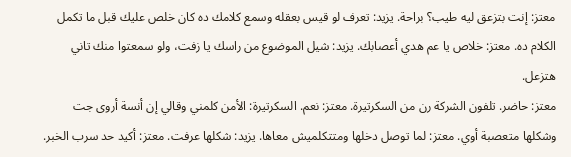معتز: إنت بتزعق ليه طيب؟ براحة. يزيد: تعرف لو قيس بعقله وسمع كلامك ده كان خلص عليك قبل ما تكمل الكلام ده. معتز: خلاص يا عم هدي أعصابك. يزيد: شيل الموضوع من راسك يا زفت، ولو سمعتوا منك تاني هتزعل.
معتز: حاضر. تلفون الشركة رن من السكرتيرة. معتز: نعم. السكرتيرة: الأمن كلمني وقالي إن أنسة أروى جت وشكلها متعصبة أوي. معتز: لما توصل دخلها ومتتكلميش معاها. يزيد: شكلها عرفت. معتز: أكيد حد سرب الخبر.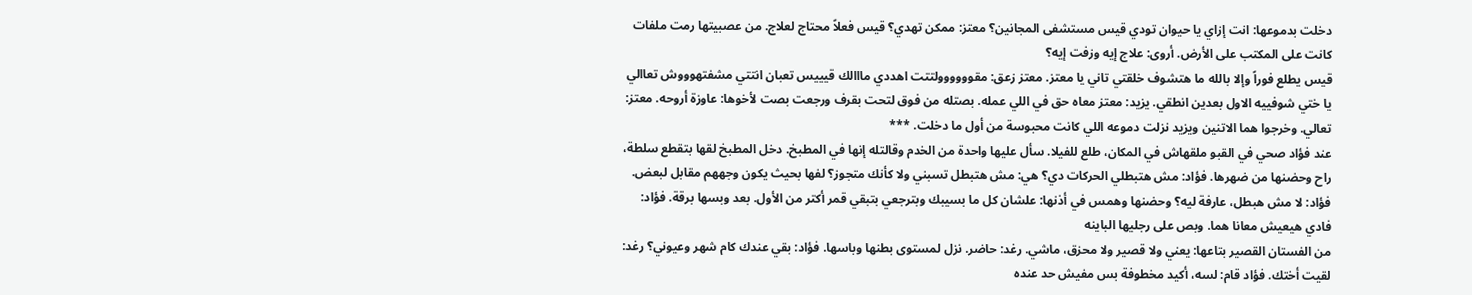دخلت بدموعها: انت إزاي يا حيوان تودي قيس مستشفى المجانين؟ معتز: ممكن تهدي؟ قيس فعلاً محتاج لعلاج. من عصبيتها رمت ملفات كانت على المكتب على الأرض. أروى: علاج إيه وزفت إيه؟
قيس يطلع فوراً وإلا بالله ما هتشوف خلقتي تاني يا معتز. معتز زعق: مقوووووولتتت اهددي مااالك قيييس تعبان انتتي مشفتهوووش تعاالي يا ختي شوفييه الاول بعدين انطقي. يزيد: معتز معاه حق في اللي عمله. بصتله من فوق لتحت بقرف ورجعت بصت لأخوها: عاوزة أروحه. معتز: تعالي. وخرجوا هما الاتنين ويزيد نزلت دموعه اللي كانت محبوسة من أول ما دخلت. ***
عند فؤاد صحي في القبو ملقهاش في المكان، طلع للفيلا. سأل عليها واحدة من الخدم وقالتله إنها في المطبخ. دخل المطبخ لقها بتقطع سلطة، راح وحضنها من ضهرها. فؤاد: مش هتبطلي الحركات دي؟ هي: مش هتبطل تسبني ولا كأنك متجوز؟ لفها بحيث يكون وجههم مقابل لبعض. فؤاد: لا مش هبطل، عارفة ليه؟ وحضنها وهمس في أذنها: علشان كل ما بسيبك وبترجعي بتبقي قمر أكتر من الأول. بعد وبسها برقة. فؤاد: فادي هيعيش معانا هما. وبص على رجليها الباينه
من الفستان القصير بتاعها: يعني ولا قصير ولا محزق، ماشي. رغد: حاضر. نزل لمستوى بطنها وباسها. فؤاد: بقي عندك كام شهر وعيوني؟ رغد: لقيت أختك. فؤاد قام: لسه، أكيد مخطوفة بس مفيش حد عنده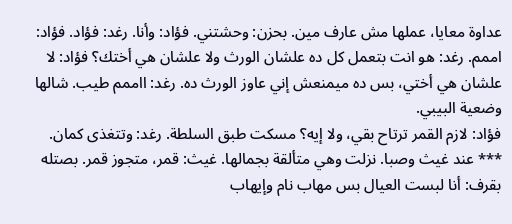عداوة معايا، عملها مش عارف مين. بحزن: وحشتني. فؤاد: وأنا. رغد: فؤاد. فؤاد: اممم. رغد: هو انت بتعمل كل ده علشان الورث ولا علشان هي أختك؟ فؤاد: لا علشان هي أختي، بس ده ميمنعش إني عاوز الورث ده. رغد: ااممم طيب. شالها وضعية البيبي.
فؤاد: لازم القمر ترتاح بقي، ولا إيه؟ مسكت طبق السلطة. رغد: وتتغذى كمان. *** عند غيث وصبا. نزلت وهي متألقة بجمالها. غيث: قمر، متجوز قمر. بصتله بقرف: أنا لبست العيال بس مهاب نام وإيهاب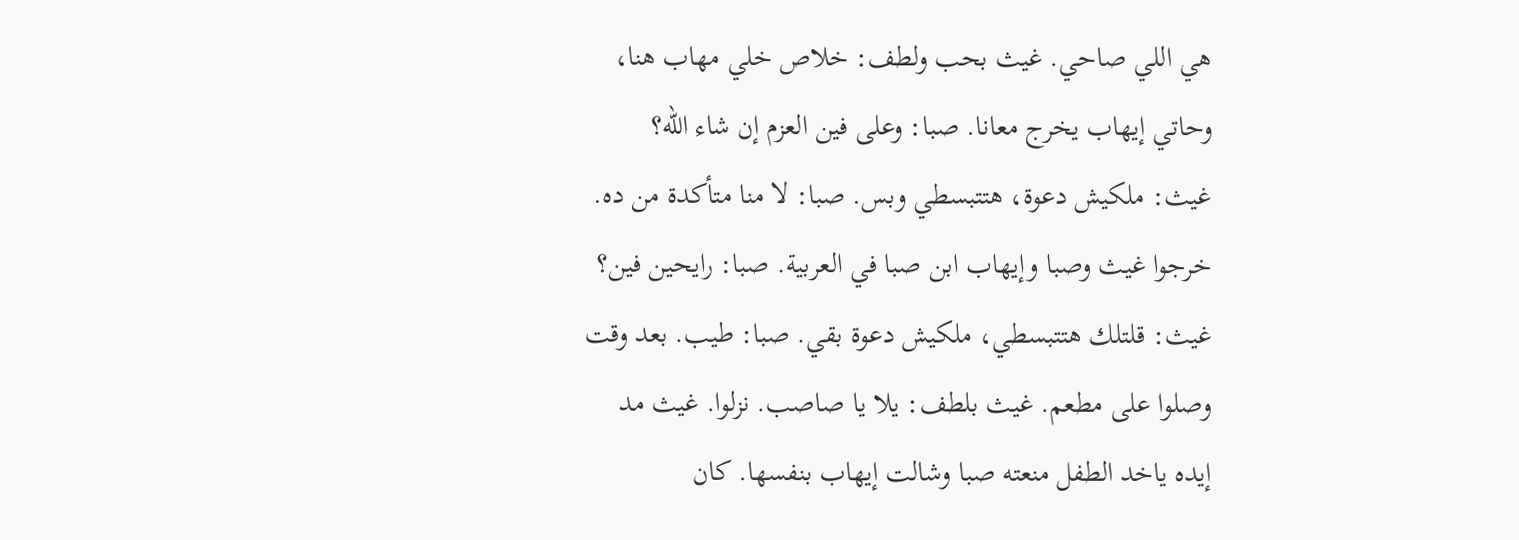هي اللي صاحي. غيث بحب ولطف: خلاص خلي مهاب هنا، وحاتي إيهاب يخرج معانا. صبا: وعلى فين العزم إن شاء الله؟ غيث: ملكيش دعوة، هتتبسطي وبس. صبا: لا منا متأكدة من ده. خرجوا غيث وصبا وإيهاب ابن صبا في العربية. صبا: رايحين فين؟
غيث: قلتلك هتتبسطي، ملكيش دعوة بقي. صبا: طيب. بعد وقت وصلوا على مطعم. غيث بلطف: يلا يا صاصب. نزلوا. غيث مد إيده ياخد الطفل منعته صبا وشالت إيهاب بنفسها. كان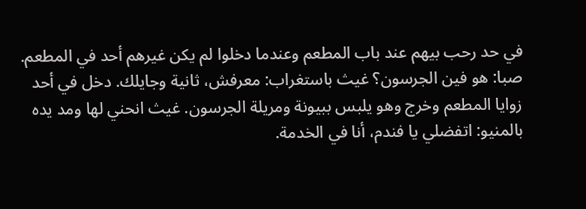في حد رحب بيهم عند باب المطعم وعندما دخلوا لم يكن غيرهم أحد في المطعم. صبا: هو فين الجرسون؟ غيث باستغراب: معرفش، ثانية وجايلك. دخل في أحد زوايا المطعم وخرج وهو يلبس ببيونة ومريلة الجرسون. غيث انحني لها ومد يده بالمنيو: اتفضلي يا فندم، أنا في الخدمة.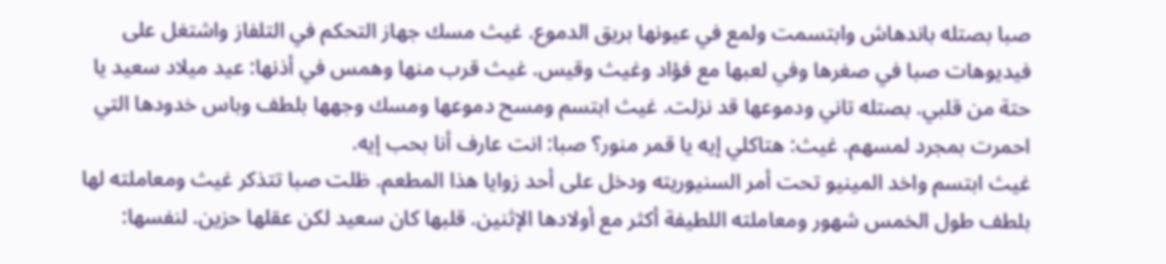صبا بصتله باندهاش وابتسمت ولمع في عيونها بريق الدموع. غيث مسك جهاز التحكم في التلفاز واشتغل على فيديوهات صبا في صغرها وفي لعبها مع فؤاد وغيث وقيس. غيث قرب منها وهمس في أذنها: عيد ميلاد سعيد يا حتة من قلبي. بصتله تاني ودموعها قد نزلت. غيث ابتسم ومسح دموعها ومسك وجهها بلطف وباس خدودها التي احمرت بمجرد لمسهم. غيث: هتاكلي إيه يا قمر منور؟ صبا: انت عارف أنا بحب إيه.
غيث ابتسم واخد المينيو تحت أمر السنيوريته ودخل على أحد زوايا هذا المطعم. ظلت صبا تتذكر غيث ومعاملته لها بلطف طول الخمس شهور ومعاملته اللطيفة أكثر مع أولادها الإثنين. قلبها كان سعيد لكن عقلها حزين. لنفسها: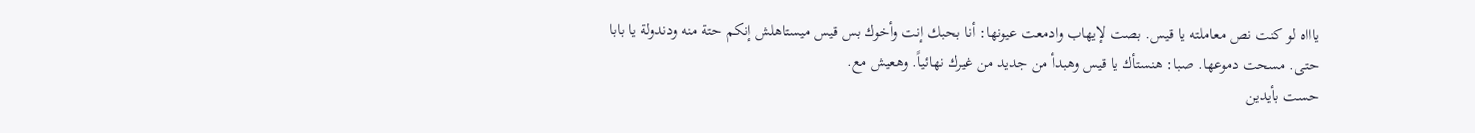ياااه لو كنت نص معاملته يا قيس. بصت لإيهاب وادمعت عيونها: أنا بحبك إنت وأخوك بس قيس ميستاهلش إنكم حتة منه ودندولة يا بابا حتى. مسحت دموعها. صبا: هنستأك يا قيس وهبدأ من جديد من غيرك نهائياً. وهعيش مع.
حست بأيدين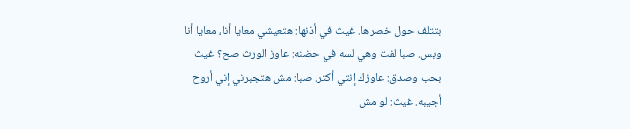بتتلف حول خصرها. غيث في أذنها: هتعيشي معايا أنا، معايا أنا وبس. صبا لفت وهي لسه في حضنه: عاوز الورث صح؟ غيث بحب وصدق: عاوزك إنتي أكتر. صبا: مش هتجبرني إني أروح أجيبه. غيث: لو مش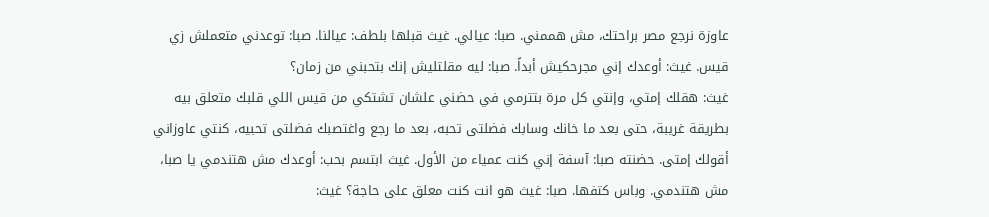عاوزة نرجع مصر براحتك، مش هممني. صبا: عيالي. غيث قبلها بلطف: عيالنا. صبا: توعدني متعملش زي قيس. غيث: أوعدك إني مجرحكيش أبداً. صبا: ليه مقلتليش إنك بتحبني من زمان؟
غيث: هقلك إمتي، وإنتي كل مرة بتترمي في حضني علشان تشتكي من قيس اللي قلبك متعلق بيه بطريقة غريبة، حتى بعد ما خانك وسابك فضلتى تحبه، بعد ما رجع واغتصبك فضلتى تحبيه، كنتي عاوزاني أقولك إمتى. حضنته صبا: آسفة إني كنت عمياء من الأول. غيث ابتسم بحب: أوعدك مش هتندمي يا صبا، مش هتندمي. وباس كتفها. صبا: غيث هو انت كنت معلق على حاجة؟ غيث: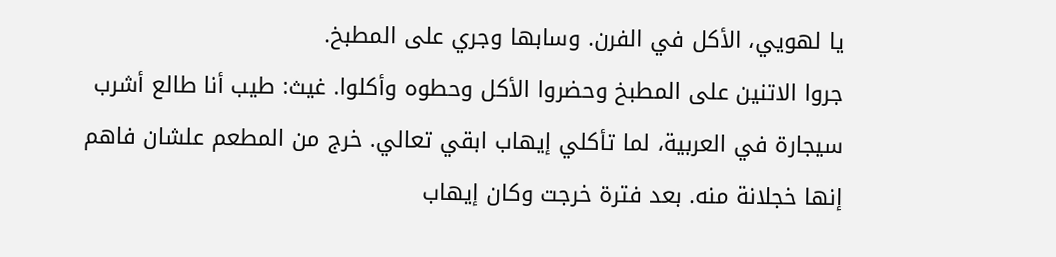يا لهويي، الأكل في الفرن. وسابها وجري على المطبخ.
جروا الاتنين على المطبخ وحضروا الأكل وحطوه وأكلوا. غيث: طيب أنا طالع أشرب سيجارة في العربية، لما تأكلي إيهاب ابقي تعالي. خرج من المطعم علشان فاهم إنها خجلانة منه. بعد فترة خرجت وكان إيهاب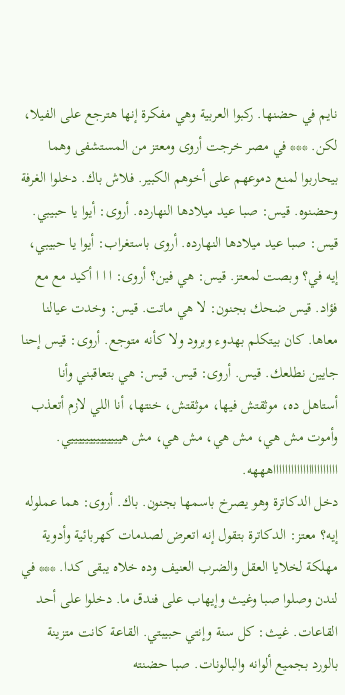نايم في حضنها. ركبوا العربية وهي مفكرة إنها هترجع على الفيلا، لكن. *** في مصر خرجت أروى ومعتز من المستشفى وهما بيحاربوا لمنع دموعهم على أخوهم الكبير. فلاش باك. دخلوا الغرفة وحضنوه. قيس: صبا عيد ميلادها النهارده. أروى: أيوا يا حبيبي.
قيس: صبا عيد ميلادها النهارده. أروى باستغراب: أيوا يا حبيبي، إيه في؟ وبصت لمعتز. قيس: هي فين؟ أروى: ا ا ا أكيد مع مع فؤاد. قيس ضحك بجنون: لا هي ماتت. قيس: وخدت عيالنا معاها. كان بيتكلم بهدوء وبرود ولا كأنه متوجع. أروى: قيس إحنا جايين نطلعك. قيس. أروى: قيس. قيس: هي بتعاقبني وأنا أستاهل ده، موثقتش فيها، موثقتش، خنتها، أنا اللي لازم أتعذب وأموت مش هي، مش هي، مش هي، مش هييييييييييييييي. ااااااااااااااااااااااهههه.
دخل الدكاترة وهو يصرخ باسمها بجنون. باك. أروى: هما عملوله إيه؟ معتز: الدكاترة بتقول إنه اتعرض لصدمات كهربائية وأدوية مهلكة لخلايا العقل والضرب العنيف وده خلاه يبقى كدا. *** في لندن وصلوا صبا وغيث وإيهاب على فندق ما. دخلوا على أحد القاعات. غيث: كل سنة وإنتي حبيبتي. القاعة كانت متزينة بالورد بجميع ألوانه والبالونات. صبا حضنته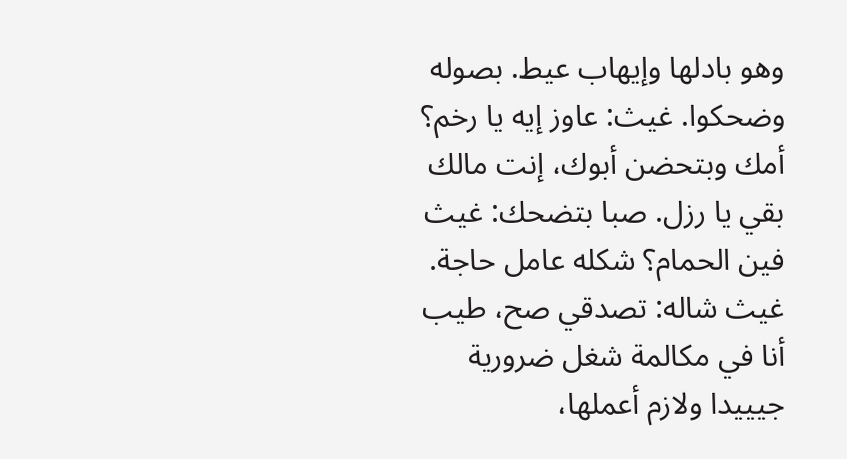وهو بادلها وإيهاب عيط. بصوله وضحكوا. غيث: عاوز إيه يا رخم؟
أمك وبتحضن أبوك، إنت مالك بقي يا رزل. صبا بتضحك: غيث فين الحمام؟ شكله عامل حاجة. غيث شاله: تصدقي صح، طيب أنا في مكالمة شغل ضرورية جيييدا ولازم أعملها،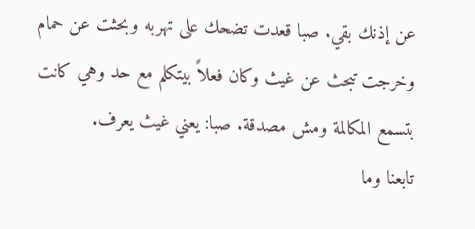عن إذنك بقي. صبا قعدت تضحك على تهربه وبحثت عن حمام وخرجت تبحث عن غيث وكان فعلاً بيتكلم مع حد وهي كانت بتسمع المكالمة ومش مصدقة. صبا: يعني غيث يعرف.
تابعنا وما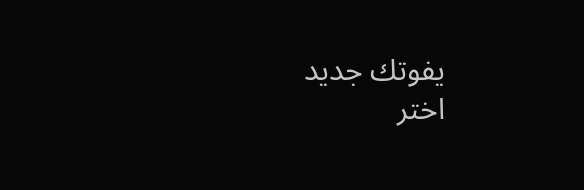يفوتك جديد
اختر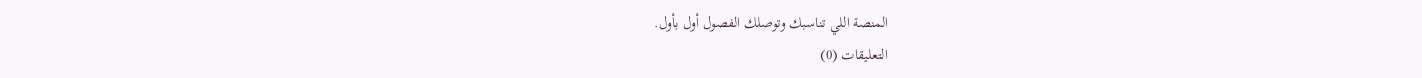المنصة اللي تناسبك وتوصلك الفصول أول بأول.
التعليقات (0)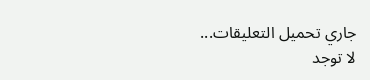جاري تحميل التعليقات...
لا توجد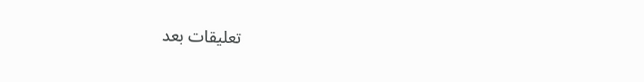تعليقات بعد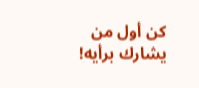كن أول من يشارك برأيه!